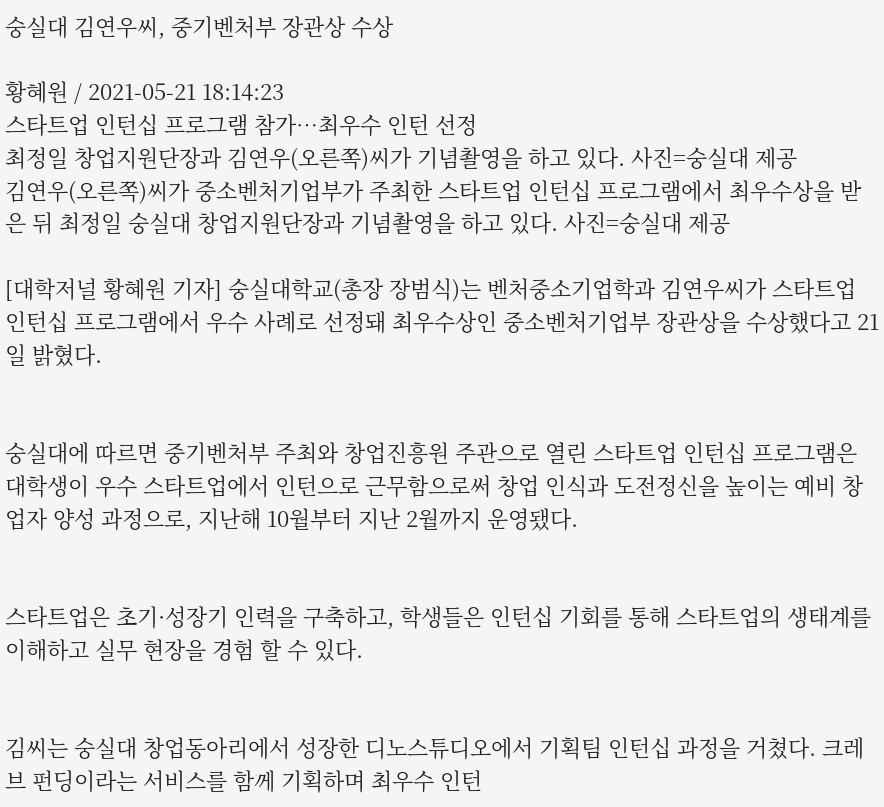숭실대 김연우씨, 중기벤처부 장관상 수상

황혜원 / 2021-05-21 18:14:23
스타트업 인턴십 프로그램 참가…최우수 인턴 선정
최정일 창업지원단장과 김연우(오른쪽)씨가 기념촬영을 하고 있다. 사진=숭실대 제공
김연우(오른쪽)씨가 중소벤처기업부가 주최한 스타트업 인턴십 프로그램에서 최우수상을 받은 뒤 최정일 숭실대 창업지원단장과 기념촬영을 하고 있다. 사진=숭실대 제공

[대학저널 황혜원 기자] 숭실대학교(총장 장범식)는 벤처중소기업학과 김연우씨가 스타트업 인턴십 프로그램에서 우수 사례로 선정돼 최우수상인 중소벤처기업부 장관상을 수상했다고 21일 밝혔다.


숭실대에 따르면 중기벤처부 주최와 창업진흥원 주관으로 열린 스타트업 인턴십 프로그램은 대학생이 우수 스타트업에서 인턴으로 근무함으로써 창업 인식과 도전정신을 높이는 예비 창업자 양성 과정으로, 지난해 10월부터 지난 2월까지 운영됐다.


스타트업은 초기·성장기 인력을 구축하고, 학생들은 인턴십 기회를 통해 스타트업의 생태계를 이해하고 실무 현장을 경험 할 수 있다.


김씨는 숭실대 창업동아리에서 성장한 디노스튜디오에서 기획팀 인턴십 과정을 거쳤다. 크레브 펀딩이라는 서비스를 함께 기획하며 최우수 인턴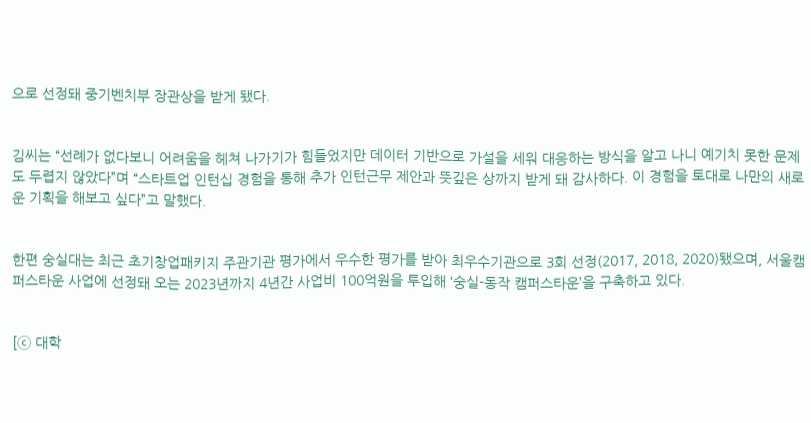으로 선정돼 중기벤치부 장관상을 받게 됐다.


김씨는 “선례가 없다보니 어려움을 헤쳐 나가기가 힘들었지만 데이터 기반으로 가설을 세워 대응하는 방식을 알고 나니 예기치 못한 문제도 두렵지 않았다”며 “스타트업 인턴십 경험을 통해 추가 인턴근무 제안과 뜻깊은 상까지 받게 돼 감사하다. 이 경험을 토대로 나만의 새로운 기획을 해보고 싶다”고 말했다.


한편 숭실대는 최근 초기창업패키지 주관기관 평가에서 우수한 평가를 받아 최우수기관으로 3회 선정(2017, 2018, 2020)됐으며, 서울캠퍼스타운 사업에 선정돼 오는 2023년까지 4년간 사업비 100억원을 투입해 ‘숭실-동작 캠퍼스타운’을 구축하고 있다.


[ⓒ 대학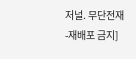저널. 무단전재-재배포 금지]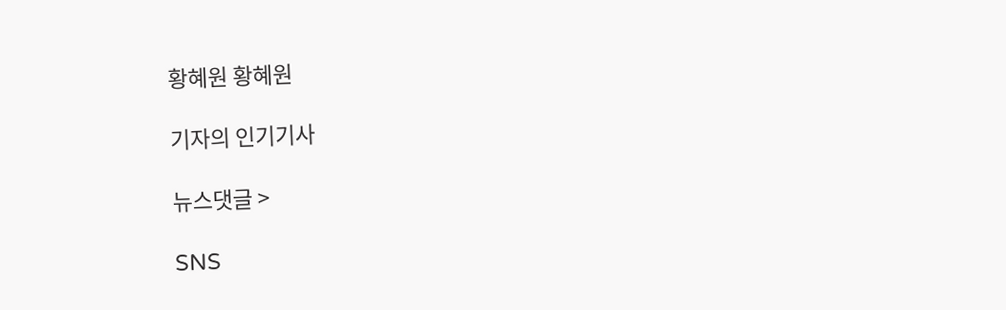황혜원 황혜원

기자의 인기기사

뉴스댓글 >

SNS